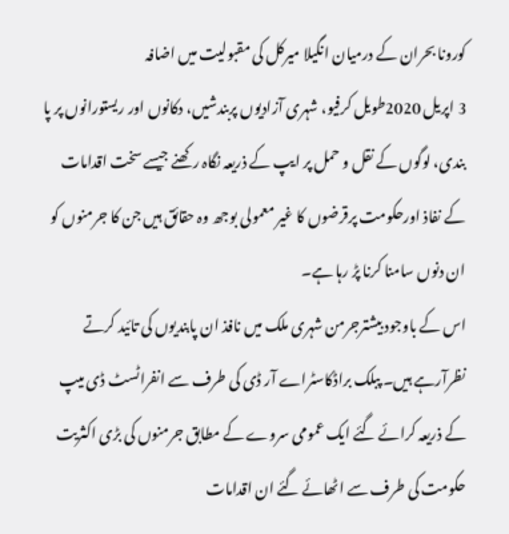کورونا بحران کے درمیان انگیلا میرکل کی مقبولیت میں اضافہ
3 اپریل 2020طویل کرفیو، شہری آزادیوں پربندشیں، دکانوں اور ریستورانوں پر پا بندی، لوگوں کے نقل و حمل پر ایپ کے ذریعہ نگاہ رکھنے جیسے سخت اقدامات کے نفاذ اورحکومت پرقرضوں کا غیر معمولی بوجھ وہ حقائق ہیں جن کا جرمنوں کو ان دنوں سامنا کرنا پڑ رہا ہے۔
اس کے باوجود بیشترجرمن شہری ملک میں نافذ ان پابندیوں کی تائید کرتے نظرآرہے ہیں۔ پبلک براڈکاسٹراے آر ڈی کی طرف سے انفراٹسٹ ڈی میپ کے ذریعہ کرائے گئے ایک عمومی سروے کے مطابق جرمنوں کی بڑی اکثریت حکومت کی طرف سے اٹھائے گئے ان اقدامات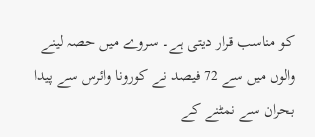کو مناسب قرار دیتی ہے۔ سروے میں حصہ لینے والوں میں سے 72 فیصد نے کورونا وائرس سے پیدا بحران سے نمٹنے کے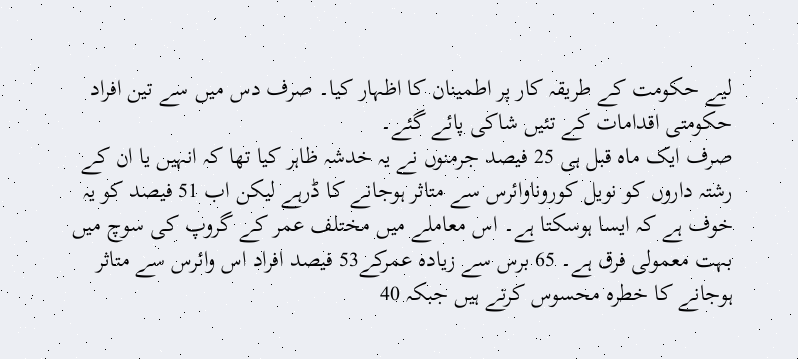لیے حکومت کے طریقہ کار پر اطمینان کا اظہار کیا۔ صرف دس میں سے تین افراد حکومتی اقدامات کے تئیں شاکی پائے گئے۔
صرف ایک ماہ قبل ہی 25 فیصد جرمنوں نے یہ خدشہ ظاہر کیا تھا کہ انہیں یا ان کے رشتہ داروں کو نویل کوروناوائرس سے متاثر ہوجانے کا ڈرہے لیکن اب 51 فیصد کو یہ خوف ہے کہ ایسا ہوسکتا ہے۔ اس معاملے میں مختلف عمر کے گروپ کی سوچ میں بہت معمولی فرق ہے۔ 65 برس سے زیادہ عمرکے53 فیصد افراد اس وائرس سے متاثر ہوجانے کا خطرہ محسوس کرتے ہیں جبکہ 40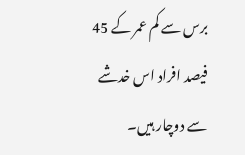برس سے کم عمر کے 45 فیصد افراد اس خدشے سے دوچار ہیں۔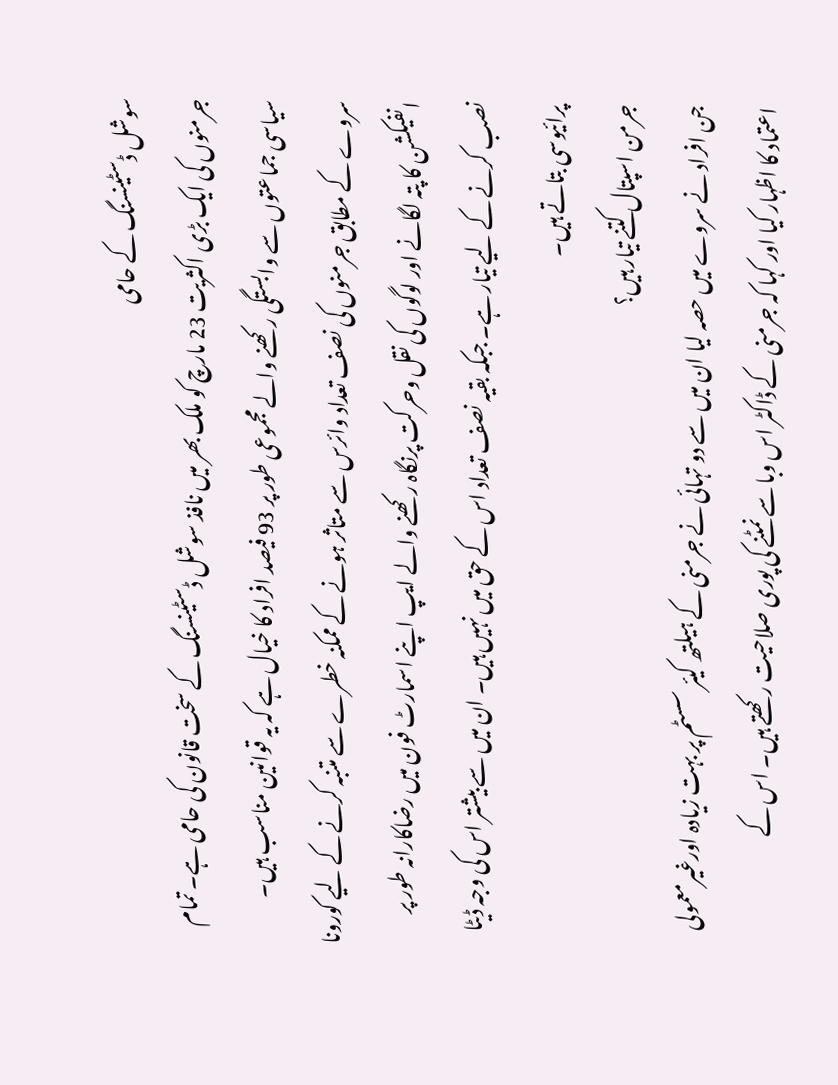سوشل ڈسٹینسنگ کے حامی
جرمنوں کی ایک بڑی اکثریت 23 مارچ کو ملک بھر میں نافذ سوشل ڈسٹینسنگ کے سخت قانون کی حامی ہے۔ تمام سیاسی جماعتوں سے وابستگی رکھنے والے مجموعی طور پر 93 فیصد افراد کا خیال ہے کہ یہ قوانین مناسب ہیں۔
سروے کے مطابق جرمنوں کی نصف تعداد وائرس سے متاثر ہونے کے ممکنہ خطرے سے متنبہ کرنے کے لیے کورونا انفیکشن کا پتہ لگانے اور لوگوں کی نقل وحرکت پرنگاہ رکھنے والے ایپ اپنے اسمارٹ فون میں رضاکارانہ طور پر نصب کرنے کے لیے تیار ہے۔ جبکہ بقیہ نصف تعداد اس کے حق میں نہیں ہیں۔ ان میں سے بیشتر اس کی وجہ ڈیٹا پرائیوسی بتاتے ہیں۔
جرمن اسپتال کتنے تیار ہیں؟
جن افراد نے سروے میں حصہ لیا ان میں سے دو تہائی نے جرمنی کے ہیلتھ کیئر سسٹم پر بہت زیادہ اورغیرمعمولی اعتماد کا اظہار کیا اور کہا کہ جرمنی کے ڈاکٹر اس وبا سے نمٹنے کی پوری صلاحیت رکھتے ہیں۔ اس کے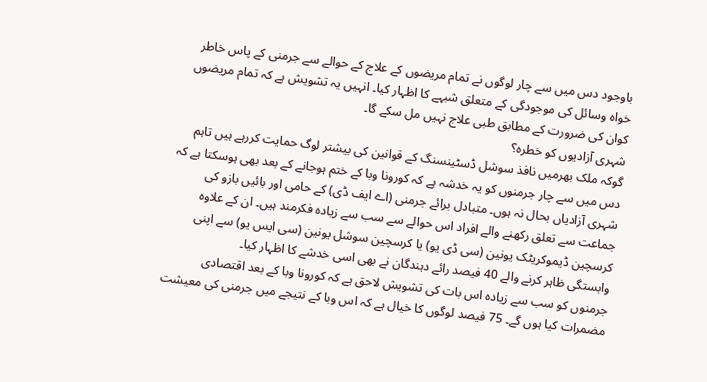باوجود دس میں سے چار لوگوں نے تمام مریضوں کے علاج کے حوالے سے جرمنی کے پاس خاطر خواہ وسائل کی موجودگی کے متعلق شبہے کا اظہار کیا۔ انہیں یہ تشویش ہے کہ تمام مریضوں کوان کی ضرورت کے مطابق طبی علاج نہیں مل سکے گا۔
شہری آزادیوں کو خطرہ؟
گوکہ ملک بھرمیں نافذ سوشل ڈسٹینسنگ کے قوانین کی بیشتر لوگ حمایت کررہے ہیں تاہم دس میں سے چار جرمنوں کو یہ خدشہ ہے کہ کورونا وبا کے ختم ہوجانے کے بعد بھی ہوسکتا ہے کہ شہری آزادیاں بحال نہ ہوں۔ متبادل برائے جرمنی (اے ایف ڈی) کے حامی اور بائیں بازو کی جماعت سے تعلق رکھنے والے افراد اس حوالے سے سب سے زیادہ فکرمند ہیں۔ ان کے علاوہ کرسچین ڈیموکریٹک یونین (سی ڈی یو) یا کرسچین سوشل یونین (سی ایس یو) سے اپنی وابستگی ظاہر کرنے والے 40 فیصد رائے دہندگان نے بھی اسی خدشے کا اظہار کیا۔
جرمنوں کو سب سے زیادہ اس بات کی تشویش لاحق ہے کہ کورونا وبا کے بعد اقتصادی مضمرات کیا ہوں گے۔ 75 فیصد لوگوں کا خیال ہے کہ اس وبا کے نتیجے میں جرمنی کی معیشت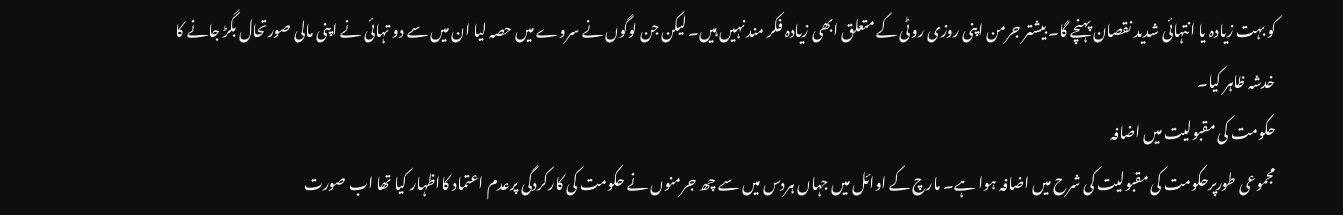کو بہت زیادہ یا انتہائی شدید نقصان پہنچے گا۔ بیشتر جرمن اپنی روزی روٹی کے متعلق ابھی زیادہ فکر مند نہیں ہیں۔ لیکن جن لوگوں نے سروے میں حصہ لیا ان میں سے دو تہائی نے اپنی مالی صورتحال بگڑ جانے کا خدشہ ظاہر کیا۔
حکومت کی مقبولیت میں اضافہ
مجموعی طورپرحکومت کی مقبولیت کی شرح میں اضافہ ہوا ہے۔ مارچ کے اوائل میں جہاں ہردس میں سے چھ جرمنوں نے حکومت کی کارکردگی پرعدم اعتماد کااظہار کیا تھا اب صورت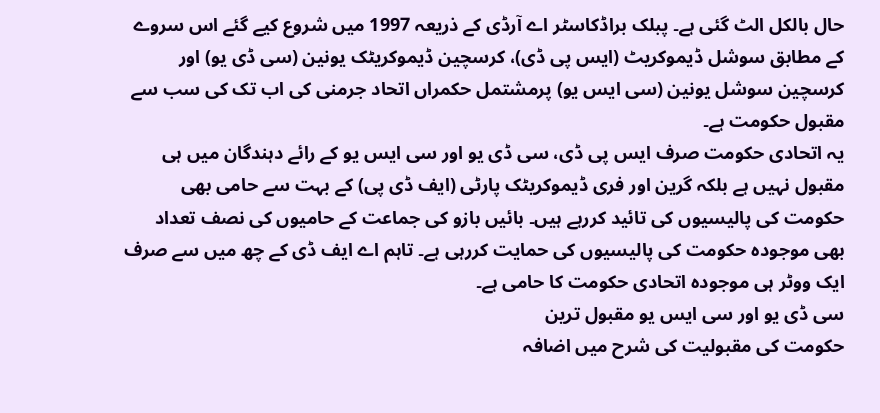حال بالکل الٹ گئی ہے۔ پبلک براڈکاسٹر اے آرڈی کے ذریعہ 1997 میں شروع کیے گئے اس سروے کے مطابق سوشل ڈیموکریٹ (ایس پی ڈی)، کرسچین ڈیموکریٹک یونین (سی ڈی یو) اور کرسچین سوشل یونین (سی ایس یو) پرمشتمل حکمراں اتحاد جرمنی کی اب تک کی سب سے مقبول حکومت ہے۔
یہ اتحادی حکومت صرف ایس پی ڈی، سی ڈی یو اور سی ایس یو کے رائے دہندگان میں ہی مقبول نہیں ہے بلکہ گرین اور فری ڈیموکریٹک پارٹی (ایف ڈی پی) کے بہت سے حامی بھی حکومت کی پالیسیوں کی تائید کررہے ہیں۔ بائیں بازو کی جماعت کے حامیوں کی نصف تعداد بھی موجودہ حکومت کی پالیسیوں کی حمایت کررہی ہے۔ تاہم اے ایف ڈی کے چھ میں سے صرف ایک ووٹر ہی موجودہ اتحادی حکومت کا حامی ہے۔
سی ڈی یو اور سی ایس یو مقبول ترین
حکومت کی مقبولیت کی شرح میں اضافہ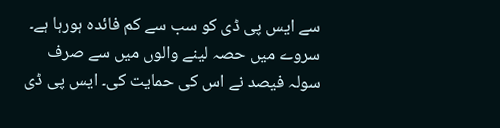سے ایس پی ڈی کو سب سے کم فائدہ ہورہا ہے۔ سروے میں حصہ لینے والوں میں سے صرف سولہ فیصد نے اس کی حمایت کی۔ ایس پی ڈی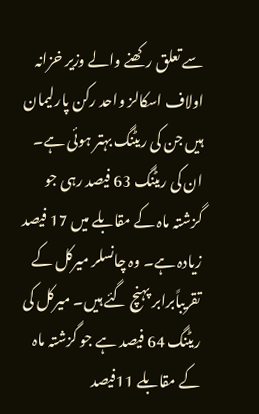سے تعلق رکھنے والے وزیر خزانہ اولاف اسکالز واحد رکن پارلیمان ہیں جن کی ریٹنگ بہتر ہوئی ہے۔ ان کی ریٹنگ 63 فیصد رہی جو گزشتہ ماہ کے مقابلے میں 17 فیصد زیادہ ہے۔ وہ چانسلر میرکل کے تقریباًبرابر پہنچ گئے ہیں۔ میرکل کی ریٹنگ 64 فیصد ہے جو گزشتہ ماہ کے مقابلے 11فیصد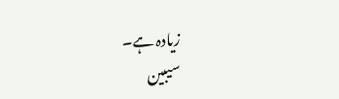زیادہ ہے۔
سیبین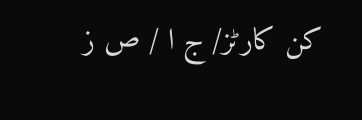کن کارٹز/ ج ا / ص ز